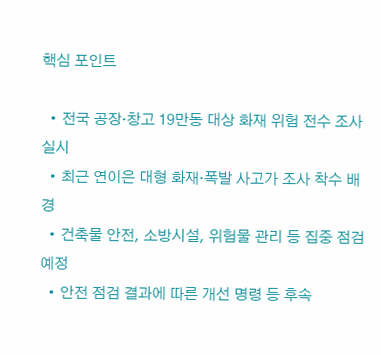핵심 포인트

  • 전국 공장·창고 19만동 대상 화재 위험 전수 조사 실시
  • 최근 연이은 대형 화재·폭발 사고가 조사 착수 배경
  • 건축물 안전, 소방시설, 위험물 관리 등 집중 점검 예정
  • 안전 점검 결과에 따른 개선 명령 등 후속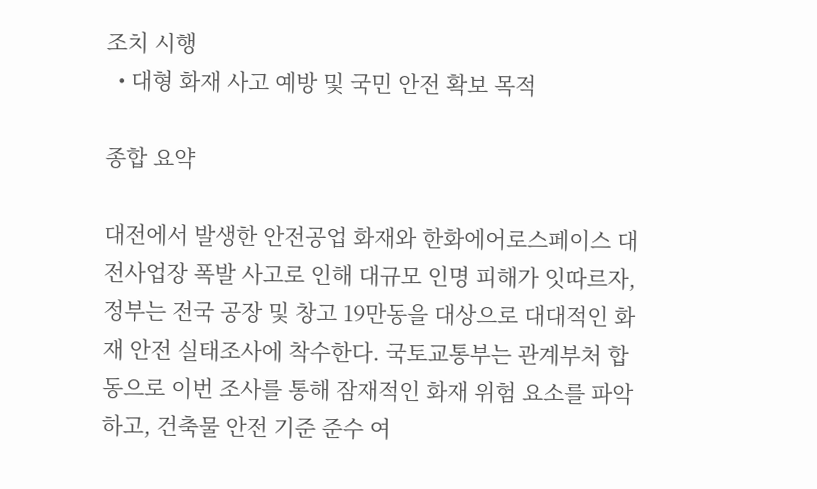조치 시행
  • 대형 화재 사고 예방 및 국민 안전 확보 목적

종합 요약

대전에서 발생한 안전공업 화재와 한화에어로스페이스 대전사업장 폭발 사고로 인해 대규모 인명 피해가 잇따르자, 정부는 전국 공장 및 창고 19만동을 대상으로 대대적인 화재 안전 실태조사에 착수한다. 국토교통부는 관계부처 합동으로 이번 조사를 통해 잠재적인 화재 위험 요소를 파악하고, 건축물 안전 기준 준수 여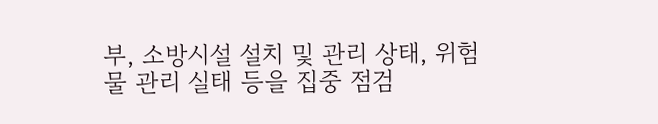부, 소방시설 설치 및 관리 상태, 위험물 관리 실태 등을 집중 점검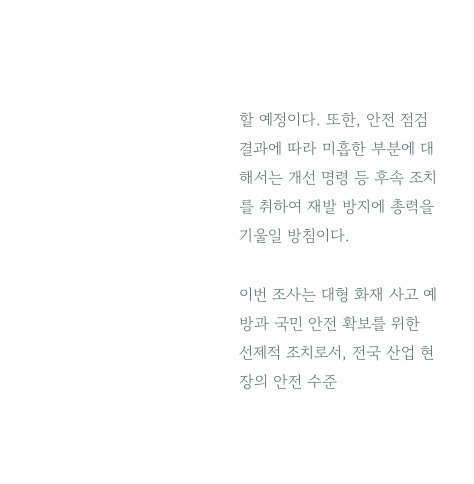할 예정이다. 또한, 안전 점검 결과에 따라 미흡한 부분에 대해서는 개선 명령 등 후속 조치를 취하여 재발 방지에 총력을 기울일 방침이다.

이번 조사는 대형 화재 사고 예방과 국민 안전 확보를 위한 선제적 조치로서, 전국 산업 현장의 안전 수준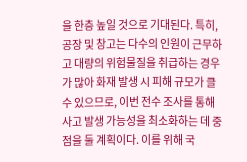을 한층 높일 것으로 기대된다. 특히, 공장 및 창고는 다수의 인원이 근무하고 대량의 위험물질을 취급하는 경우가 많아 화재 발생 시 피해 규모가 클 수 있으므로, 이번 전수 조사를 통해 사고 발생 가능성을 최소화하는 데 중점을 둘 계획이다. 이를 위해 국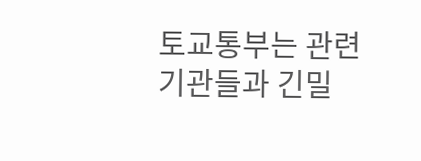토교통부는 관련 기관들과 긴밀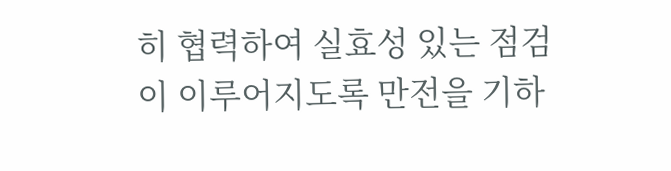히 협력하여 실효성 있는 점검이 이루어지도록 만전을 기하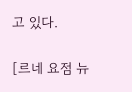고 있다.

[르네 요점 뉴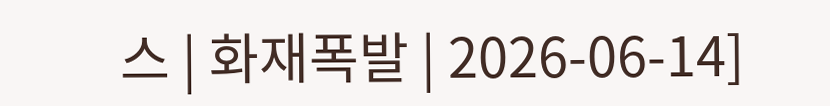스 | 화재폭발 | 2026-06-14]